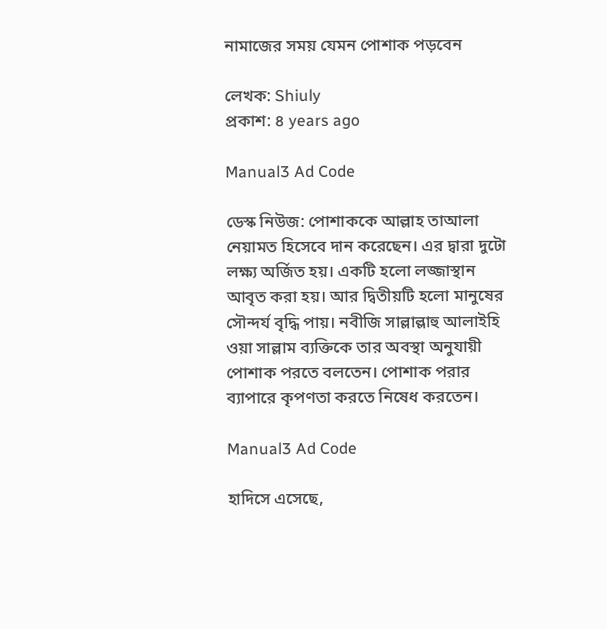নামাজের সময় যেমন পোশাক পড়বেন

লেখক: Shiuly
প্রকাশ: ৪ years ago

Manual3 Ad Code

ডেস্ক নিউজ: পোশাককে আল্লাহ তাআলা নেয়ামত হিসেবে দান করেছেন। এর দ্বারা দুটো লক্ষ্য অর্জিত হয়। একটি হলো লজ্জাস্থান আবৃত করা হয়। আর দ্বিতীয়টি হলো মানুষের সৌন্দর্য বৃদ্ধি পায়। নবীজি সাল্লাল্লাহু আলাইহি ওয়া সাল্লাম ব্যক্তিকে তার অবস্থা অনুযায়ী পোশাক পরতে বলতেন। পোশাক পরার ব্যাপারে কৃপণতা করতে নিষেধ করতেন।

Manual3 Ad Code

হাদিসে এসেছে,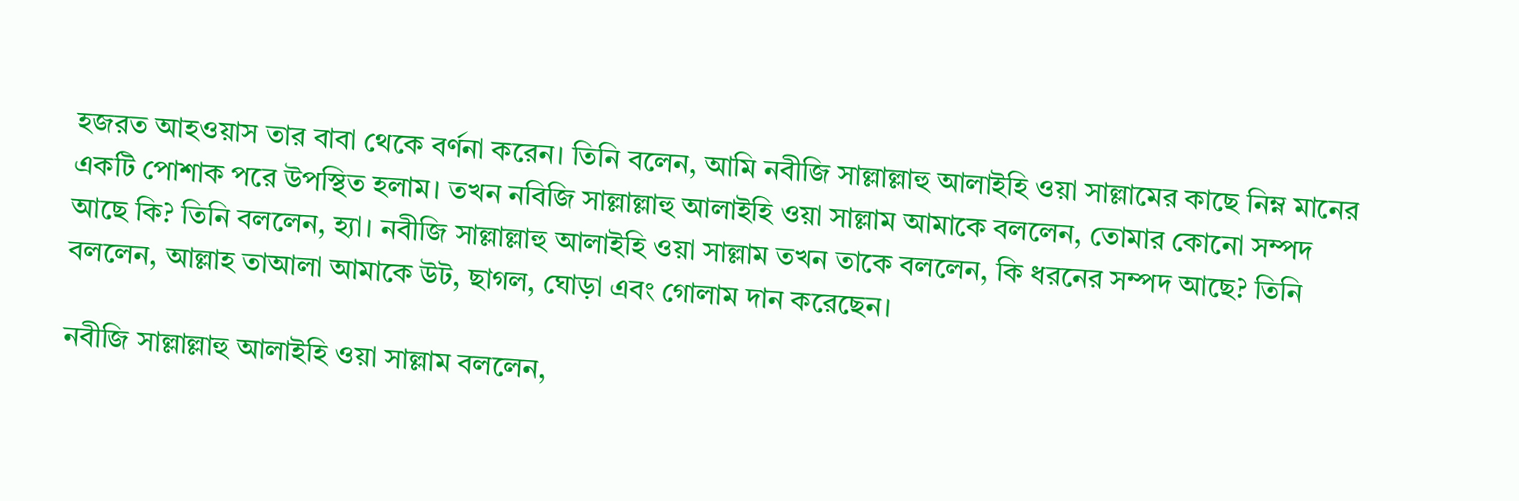হজরত আহওয়াস তার বাবা থেকে বর্ণনা করেন। তিনি বলেন, আমি নবীজি সাল্লাল্লাহু আলাইহি ওয়া সাল্লামের কাছে নিম্ন মানের একটি পোশাক পরে উপস্থিত হলাম। তখন নবিজি সাল্লাল্লাহু আলাইহি ওয়া সাল্লাম আমাকে বললেন, তোমার কোনো সম্পদ আছে কি? তিনি বললেন, হ্যা। নবীজি সাল্লাল্লাহু আলাইহি ওয়া সাল্লাম তখন তাকে বললেন, কি ধরনের সম্পদ আছে? তিনি বললেন, আল্লাহ তাআলা আমাকে উট, ছাগল, ঘোড়া এবং গোলাম দান করেছেন।

নবীজি সাল্লাল্লাহু আলাইহি ওয়া সাল্লাম বললেন,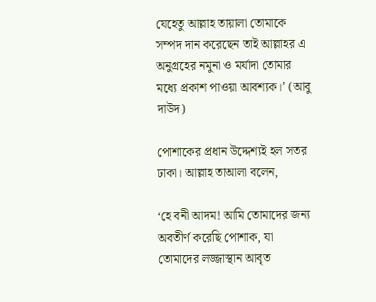যেহেতু আল্লাহ তায়ালা তোমাকে সম্পদ দান করেছেন তাই আল্লাহর এ অনুগ্রহের নমুনা ও মর্যাদা তোমার মধ্যে প্রকাশ পাওয়া আবশ্যক।’ (আবু দাউদ)

পোশাকের প্রধান উদ্দেশ্যই হল সতর ঢাকা। আল্লাহ তাআলা বলেন,

‘হে বনী আদম! আমি তোমাদের জন্য অবতীর্ণ করেছি পোশাক, যা তোমাদের লজ্জাস্থান আবৃত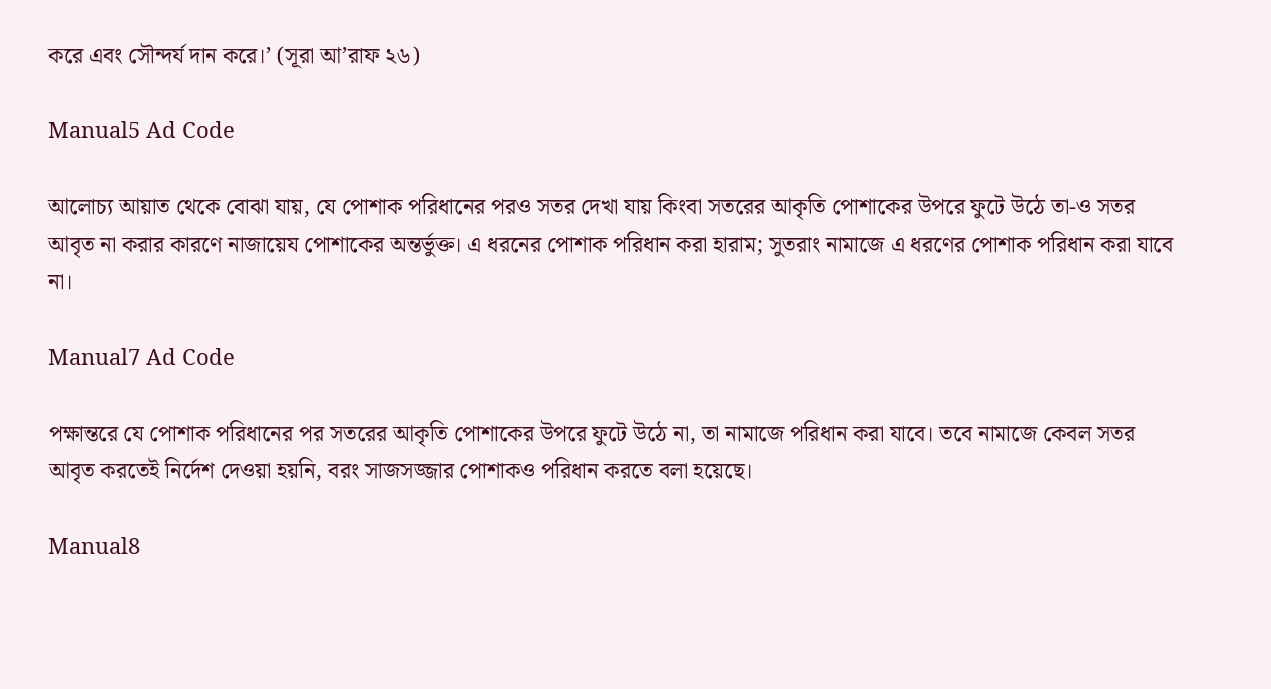করে এবং সৌন্দর্য দান করে।’ (সূরা আ’রাফ ২৬)

Manual5 Ad Code

আলোচ্য আয়াত থেকে বোঝা যায়, যে পোশাক পরিধানের পরও সতর দেখা যায় কিংবা সতরের আকৃতি পোশাকের উপরে ফুটে উঠে তা-ও সতর আবৃত না করার কারণে নাজায়েয পোশাকের অন্তর্ভুক্ত। এ ধরনের পোশাক পরিধান করা হারাম; সুতরাং নামাজে এ ধরণের পোশাক পরিধান করা যাবে না।

Manual7 Ad Code

পক্ষান্তরে যে পোশাক পরিধানের পর সতরের আকৃতি পোশাকের উপরে ফুটে উঠে না, তা নামাজে পরিধান করা যাবে। তবে নামাজে কেবল সতর আবৃত করতেই নির্দেশ দেওয়া হয়নি, বরং সাজসজ্জার পোশাকও পরিধান করতে বলা হয়েছে।

Manual8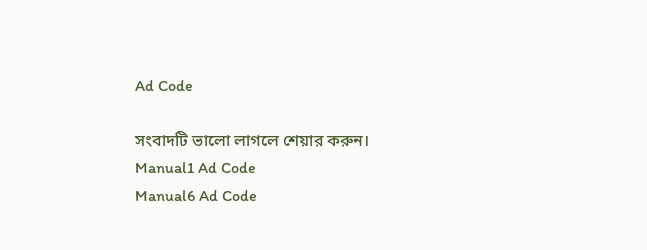Ad Code

সংবাদটি ভালো লাগলে শেয়ার করুন।
Manual1 Ad Code
Manual6 Ad Code